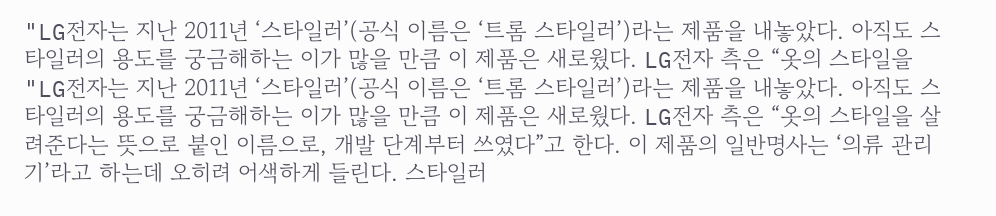"LG전자는 지난 2011년 ‘스타일러’(공식 이름은 ‘트롬 스타일러’)라는 제품을 내놓았다. 아직도 스타일러의 용도를 궁금해하는 이가 많을 만큼 이 제품은 새로웠다. LG전자 측은 “옷의 스타일을
"LG전자는 지난 2011년 ‘스타일러’(공식 이름은 ‘트롬 스타일러’)라는 제품을 내놓았다. 아직도 스타일러의 용도를 궁금해하는 이가 많을 만큼 이 제품은 새로웠다. LG전자 측은 “옷의 스타일을 살려준다는 뜻으로 붙인 이름으로, 개발 단계부터 쓰였다”고 한다. 이 제품의 일반명사는 ‘의류 관리기’라고 하는데 오히려 어색하게 들린다. 스타일러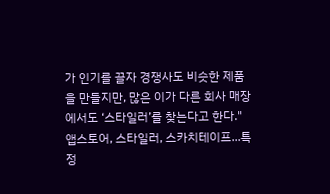가 인기를 끌자 경쟁사도 비슷한 제품을 만들지만, 많은 이가 다른 회사 매장에서도 ‘스타일러’를 찾는다고 한다." 앱스토어, 스타일러, 스카치테이프...특정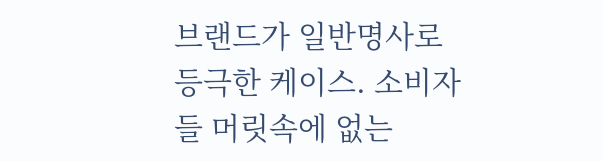브랜드가 일반명사로 등극한 케이스. 소비자들 머릿속에 없는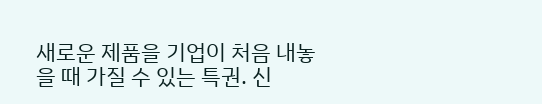새로운 제품을 기업이 처음 내놓을 때 가질 수 있는 특권. 신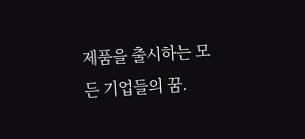제품을 출시하는 모든 기업들의 꿈.